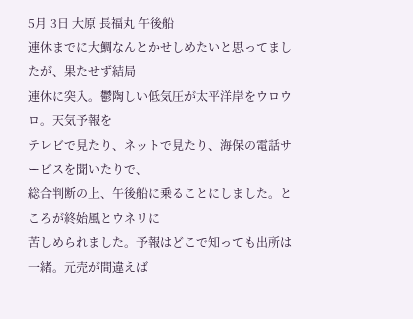5月 3日 大原 長福丸 午後船
連休までに大鯛なんとかせしめたいと思ってましたが、果たせず結局
連休に突入。鬱陶しい低気圧が太平洋岸をウロウロ。天気予報を
テレビで見たり、ネットで見たり、海保の電話サービスを聞いたりで、
総合判断の上、午後船に乗ることにしました。ところが終始風とウネリに
苦しめられました。予報はどこで知っても出所は一緒。元売が間違えば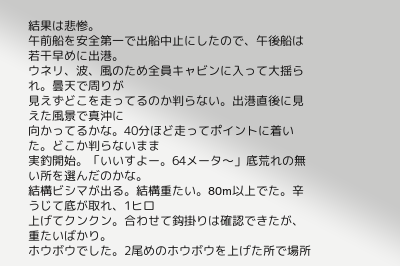結果は悲惨。
午前船を安全第一で出船中止にしたので、午後船は若干早めに出港。
ウネリ、波、風のため全員キャビンに入って大揺られ。曇天で周りが
見えずどこを走ってるのか判らない。出港直後に見えた風景で真沖に
向かってるかな。40分ほど走ってポイントに着いた。どこか判らないまま
実釣開始。「いいすよー。64メータ〜」底荒れの無い所を選んだのかな。
結構ビシマが出る。結構重たい。80m以上でた。辛うじて底が取れ、1ヒロ
上げてクンクン。合わせて鈎掛りは確認できたが、重たいばかり。
ホウボウでした。2尾めのホウボウを上げた所で場所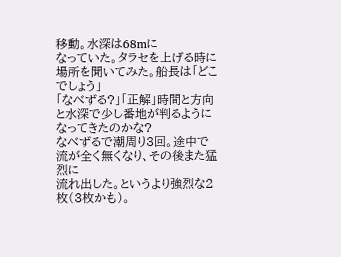移動。水深は68mに
なっていた。タラセを上げる時に場所を聞いてみた。船長は「どこでしょう」
「なべずる?」「正解」時間と方向と水深で少し番地が判るように
なってきたのかな?
なべずるで潮周り3回。途中で流が全く無くなり、その後また猛烈に
流れ出した。というより強烈な2枚(3枚かも)。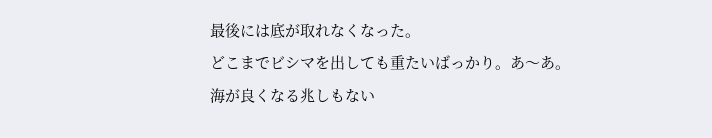最後には底が取れなくなった。
どこまでビシマを出しても重たいばっかり。あ〜あ。
海が良くなる兆しもない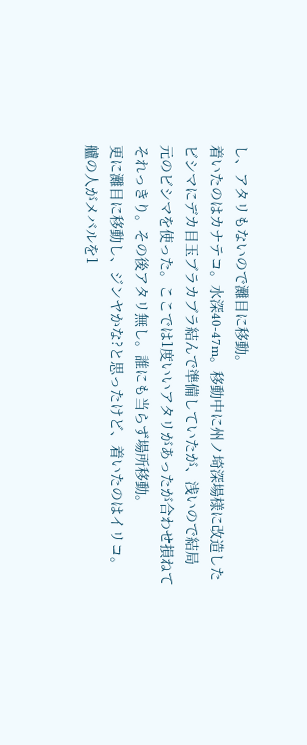し、アタリもないので灘目に移動。
着いたのはカナテコ。水深40-47m。移動中に州ノ埼深場様に改造した
ビシマにデカ目玉ブラカブラ結んで準備していたが、浅いので結局
元のビシマを使った。ここでは1度いいアタリがあったが合わせ損ねて
それっきり。その後アタリ無し。誰にも当らず場所移動。
更に灘目に移動し、ジンヤかな?と思ったけど、着いたのはイリコ。
艫の人がメバルを1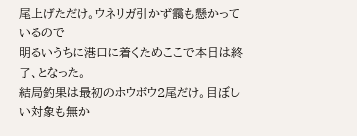尾上げただけ。ウネリガ引かず靄も懸かっているので
明るいうちに港口に着くためここで本日は終了、となった。
結局釣果は最初のホウボウ2尾だけ。目ぼしい対象も無か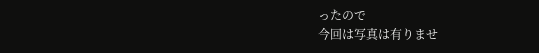ったので
今回は写真は有りませ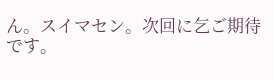ん。スイマセン。次回に乞ご期待です。